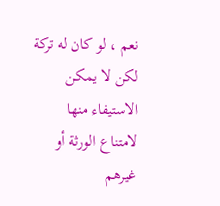نعم ، لو كان له تركة لكن لا يمكن الاستيفاء منها لامتناع الورثة أو غيرهم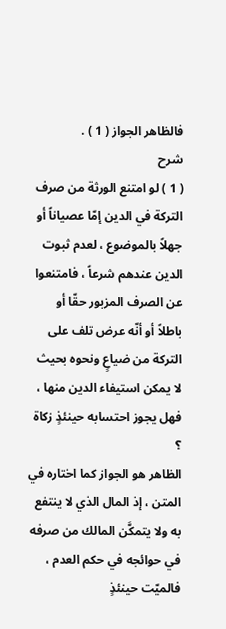فالظاهر الجواز ( 1 ) .
شرح
( 1 ) لو امتنع الورثة من صرف التركة في الدين إمّا عصياناً أو جهلاً بالموضوع ، لعدم ثبوت الدين عندهم شرعاً ، فامتنعوا عن الصرف المزبور حقّا أو باطلاً أو أنّه عرض تلف على التركة من ضياعٍ ونحوه بحيث لا يمكن استيفاء الدين منها ، فهل يجوز احتسابه حينئذٍ زكاة ؟
الظاهر هو الجواز كما اختاره في المتن ، إذ المال الذي لا ينتفع به ولا يتمكَّن المالك من صرفه في حوائجه في حكم العدم ، فالميّت حينئذٍ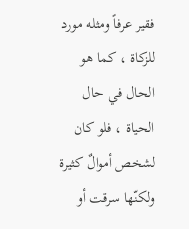فقير عرفاً ومثله مورد للزكاة ، كما هو الحال في حال الحياة ، فلو كان لشخص أموالٌ كثيرة ولكنّها سرقت أو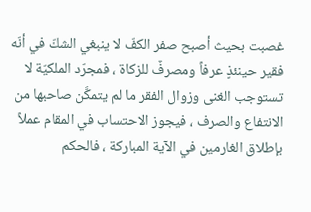غصبت بحيث أصبح صفر الكفّ لا ينبغي الشكّ في أنّه فقير حينئذٍ عرفاً ومصرفٌ للزكاة ، فمجرّد الملكيّة لا تستوجب الغنى وزوال الفقر ما لم يتمكَّن صاحبها من الانتفاع والصرف ، فيجوز الاحتساب في المقام عملاً بإطلاق الغارمين في الآية المباركة ، فالحكم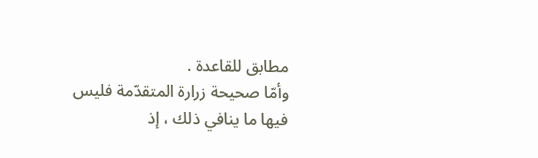مطابق للقاعدة .
وأمّا صحيحة زرارة المتقدّمة فليس فيها ما ينافي ذلك ، إذ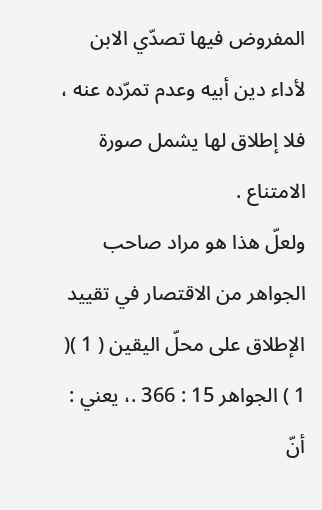المفروض فيها تصدّي الابن لأداء دين أبيه وعدم تمرّده عنه ، فلا إطلاق لها يشمل صورة الامتناع .
ولعلّ هذا هو مراد صاحب الجواهر من الاقتصار في تقييد الإطلاق على محلّ اليقين ( 1 )( 1 ) الجواهر 15 : 366 .، يعني : أنّ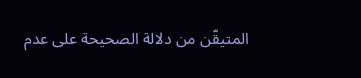المتيقّن من دلالة الصحيحة على عدم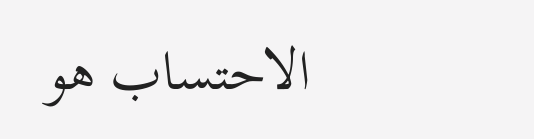الاحتساب هو